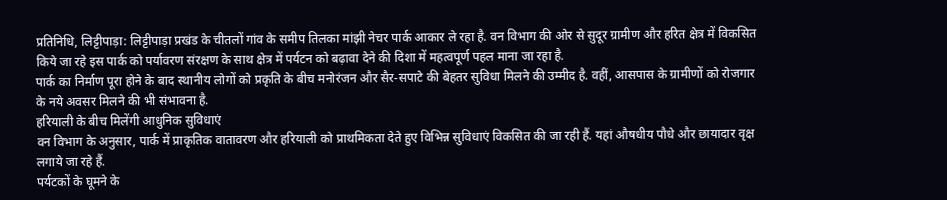प्रतिनिधि, लिट्टीपाड़ा: लिट्टीपाड़ा प्रखंड के चीतलों गांव के समीप तिलका मांझी नेचर पार्क आकार ले रहा है. वन विभाग की ओर से सुदूर ग्रामीण और हरित क्षेत्र में विकसित किये जा रहे इस पार्क को पर्यावरण संरक्षण के साथ क्षेत्र में पर्यटन को बढ़ावा देने की दिशा में महत्वपूर्ण पहल माना जा रहा है.
पार्क का निर्माण पूरा होने के बाद स्थानीय लोगों को प्रकृति के बीच मनोरंजन और सैर-सपाटे की बेहतर सुविधा मिलने की उम्मीद है. वहीं, आसपास के ग्रामीणों को रोजगार के नये अवसर मिलने की भी संभावना है.
हरियाली के बीच मिलेंगी आधुनिक सुविधाएं
वन विभाग के अनुसार, पार्क में प्राकृतिक वातावरण और हरियाली को प्राथमिकता देते हुए विभिन्न सुविधाएं विकसित की जा रही हैं. यहां औषधीय पौधे और छायादार वृक्ष लगाये जा रहे हैं.
पर्यटकों के घूमने के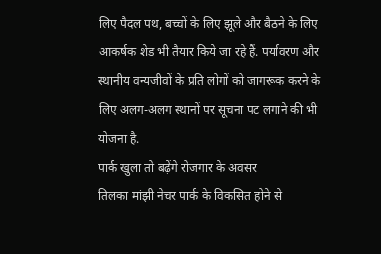लिए पैदल पथ, बच्चों के लिए झूले और बैठने के लिए आकर्षक शेड भी तैयार किये जा रहे हैं. पर्यावरण और स्थानीय वन्यजीवों के प्रति लोगों को जागरूक करने के लिए अलग-अलग स्थानों पर सूचना पट लगाने की भी योजना है.
पार्क खुला तो बढ़ेंगे रोजगार के अवसर
तिलका मांझी नेचर पार्क के विकसित होने से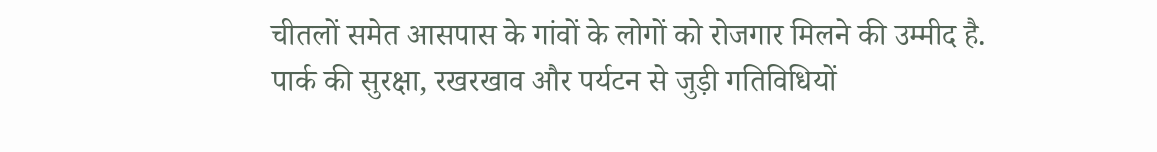चीतलों समेत आसपास के गांवों के लोगों को रोजगार मिलने की उम्मीद है. पार्क की सुरक्षा, रखरखाव और पर्यटन से जुड़ी गतिविधियों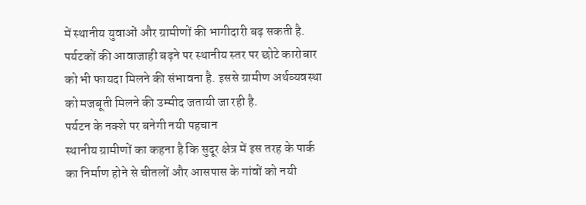में स्थानीय युवाओं और ग्रामीणों की भागीदारी बढ़ सकती है.
पर्यटकों की आवाजाही बढ़ने पर स्थानीय स्तर पर छोटे कारोबार को भी फायदा मिलने की संभावना है. इससे ग्रामीण अर्थव्यवस्था को मजबूती मिलने की उम्मीद जतायी जा रही है.
पर्यटन के नक्शे पर बनेगी नयी पहचान
स्थानीय ग्रामीणों का कहना है कि सुदूर क्षेत्र में इस तरह के पार्क का निर्माण होने से चीतलों और आसपास के गांवों को नयी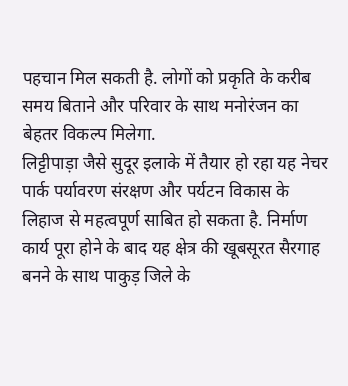पहचान मिल सकती है. लोगों को प्रकृति के करीब समय बिताने और परिवार के साथ मनोरंजन का बेहतर विकल्प मिलेगा.
लिट्टीपाड़ा जैसे सुदूर इलाके में तैयार हो रहा यह नेचर पार्क पर्यावरण संरक्षण और पर्यटन विकास के लिहाज से महत्वपूर्ण साबित हो सकता है. निर्माण कार्य पूरा होने के बाद यह क्षेत्र की खूबसूरत सैरगाह बनने के साथ पाकुड़ जिले के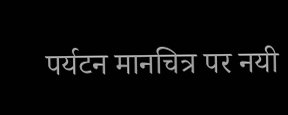पर्यटन मानचित्र पर नयी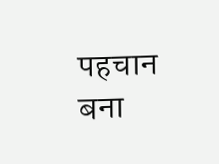पहचान बना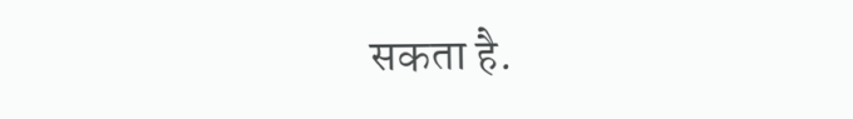सकता है.